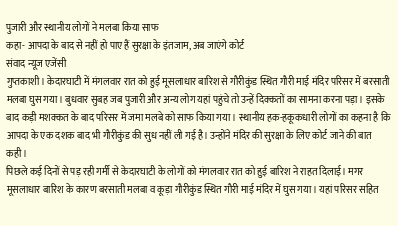पुजारी और स्थानीय लोगों ने मलबा किया साफ
कहा- आपदा के बाद से नहीं हो पाए हैं सुरक्षा के इंतजाम, अब जाएंगे कोर्ट
संवाद न्यूज एजेंसी
गुप्तकाशी। केदारघाटी में मंगलवार रात को हुई मूसलाधार बारिश से गौरीकुंड स्थित गौरी माई मंदिर परिसर में बरसाती मलबा घुस गया। बुधवार सुबह जब पुजारी और अन्य लोग यहां पहुंचे तो उन्हें दिक्कतों का सामना करना पड़ा। इसके बाद कड़ी मशक्कत के बाद परिसर में जमा मलबे को साफ किया गया। स्थानीय हक-हकूकधारी लोगों का कहना है कि आपदा के एक दशक बाद भी गौरीकुंड की सुध नहीं ली गई है। उन्होंने मंदिर की सुरक्षा के लिए कोर्ट जाने की बात कही।
पिछले कई दिनों से पड़ रही गर्मी से केदारघाटी के लोगों को मंगलवार रात को हुई बारिश ने राहत दिलाई। मगर मूसलाधार बारिश के कारण बरसाती मलबा व कूड़ा गौरीकुंड स्थित गौरी माई मंदिर में घुस गया। यहां परिसर सहित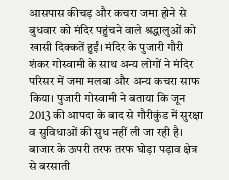आसपास कीचड़ और कचरा जमा होने से बुधवार को मंदिर पहुंचने वाले श्रद्धालुओं को खासी दिक्कतें हुईं। मंदिर के पुजारी गौरी शंकर गोस्वामी के साथ अन्य लोगों ने मंदिर परिसर में जमा मलबा और अन्य कचरा साफ किया। पुजारी गोस्वामी ने बताया कि जून 2013 की आपदा के बाद से गौरीकुंड में सुरक्षा व सुविधाओं की सुध नहीं ली जा रही है। बाजार के ऊपरी तरफ तरफ घोड़ा पड़ाव क्षेत्र से बरसाती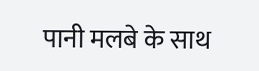पानी मलबे के साथ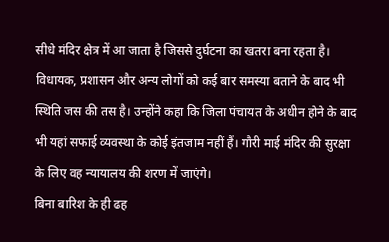सीधे मंदिर क्षेत्र में आ जाता है जिससे दुर्घटना का खतरा बना रहता है। विधायक, प्रशासन और अन्य लोगों को कई बार समस्या बताने के बाद भी स्थिति जस की तस है। उन्होंने कहा कि जिला पंचायत के अधीन होने के बाद भी यहां सफाई व्यवस्था के कोई इंतजाम नहीं हैं। गौरी माई मंदिर की सुरक्षा के लिए वह न्यायालय की शरण में जाएंगे।
बिना बारिश के ही ढह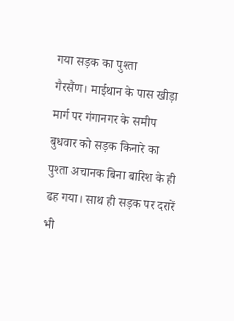गया सड़क का पुश्ता
गैरसैंण। माईथान के पास खीड़ा मार्ग पर गंगानगर के समीप बुधवार को सड़क किनारे का पुश्ता अचानक बिना बारिश के ही ढह गया। साथ ही सड़क पर दरारें भी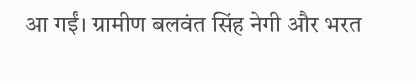आ गईं। ग्रामीण बलवंत सिंह नेगी और भरत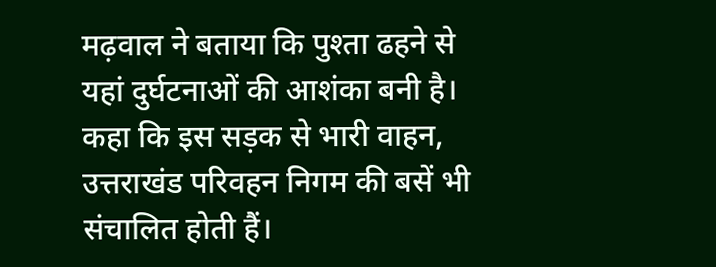मढ़वाल ने बताया कि पुश्ता ढहने से यहां दुर्घटनाओं की आशंका बनी है। कहा कि इस सड़क से भारी वाहन, उत्तराखंड परिवहन निगम की बसें भी संचालित होती हैं।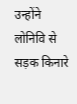उन्होंने लोनिवि से सड़क किनारे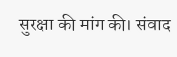सुरक्षा की मांग की। संवाद